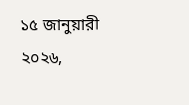১৫ জানুয়ারী ২০২৬,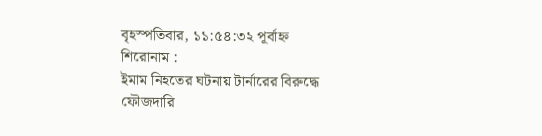বৃহস্পতিবার, ১১:৫৪:৩২ পূর্বাহ্ন
শিরোনাম :
ইমাম নিহতের ঘটনায় টার্নারের বিরুদ্ধে ফৌজদারি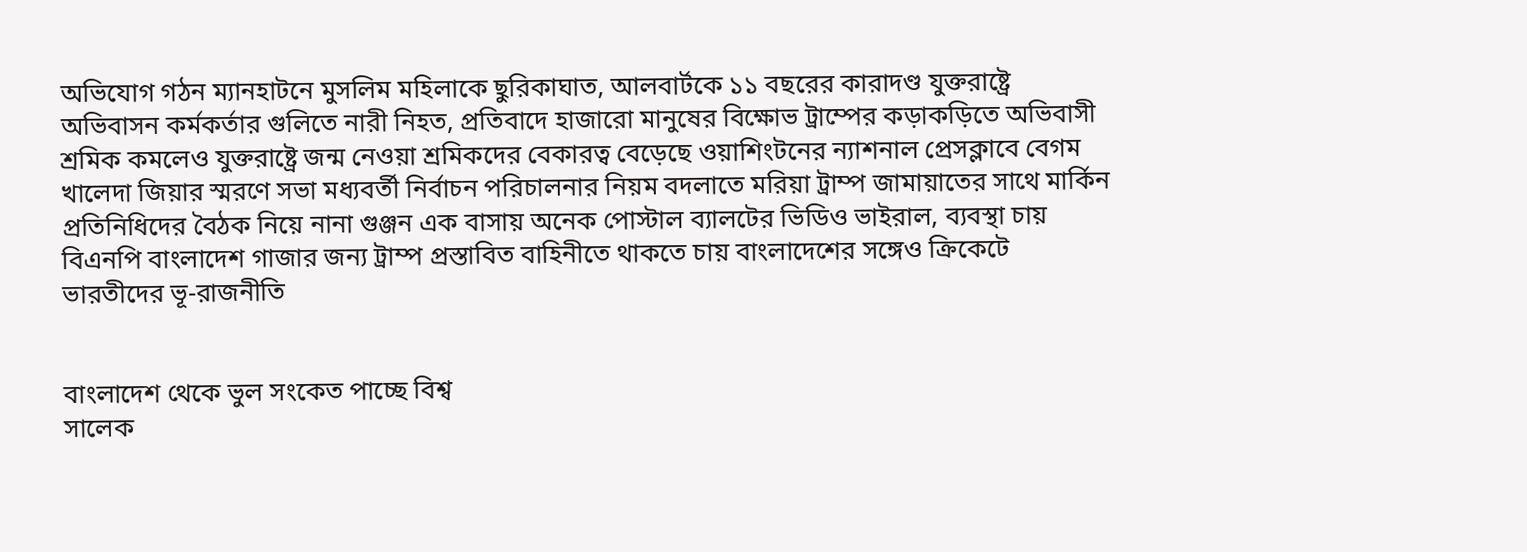অভিযোগ গঠন ম্যানহাটনে মুসলিম মহিলাকে ছুরিকাঘাত, আলবার্টকে ১১ বছরের কারাদণ্ড যুক্তরাষ্ট্রে অভিবাসন কর্মকর্তার গুলিতে নারী নিহত, প্রতিবাদে হাজারো মানুষের বিক্ষোভ ট্রাম্পের কড়াকড়িতে অভিবাসী শ্রমিক কমলেও যুক্তরাষ্ট্রে জন্ম নেওয়া শ্রমিকদের বেকারত্ব বেড়েছে ওয়াশিংটনের ন‍্যাশনাল প্রেসক্লাবে বেগম খালেদা জিয়ার স্মরণে সভা মধ্যবর্তী নির্বাচন পরিচালনার নিয়ম বদলাতে মরিয়া ট্রাম্প জামায়াতের সাথে মার্কিন প্রতিনিধিদের বৈঠক নিয়ে নানা গুঞ্জন এক বাসায় অনেক পোস্টাল ব্যালটের ভিডিও ভাইরাল, ব্যবস্থা চায় বিএনপি বাংলাদেশ গাজার জন্য ট্রাম্প প্রস্তাবিত বাহিনীতে থাকতে চায় বাংলাদেশের সঙ্গেও ক্রিকেটে ভারতীদের ভূ-রাজনীতি


বাংলাদেশ থেকে ভুল সংকেত পাচ্ছে বিশ্ব
সালেক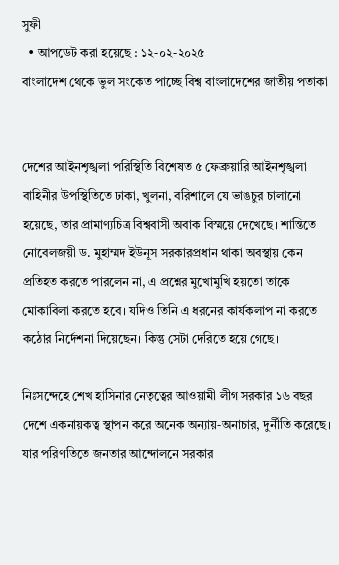সুফী
  • আপডেট করা হয়েছে : ১২-০২-২০২৫
বাংলাদেশ থেকে ভুল সংকেত পাচ্ছে বিশ্ব বাংলাদেশের জাতীয় পতাকা


দেশের আইনশৃঙ্খলা পরিস্থিতি বিশেষত ৫ ফেব্রুয়ারি আইনশৃঙ্খলা বাহিনীর উপস্থিতিতে ঢাকা, খুলনা, বরিশালে যে ভাঙচুর চালানো হয়েছে, তার প্রামাণ্যচিত্র বিশ্ববাসী অবাক বিস্ময়ে দেখেছে। শান্তিতে নোবেলজয়ী ড. মুহাম্মদ ইউনূস সরকারপ্রধান থাকা অবস্থায় কেন প্রতিহত করতে পারলেন না, এ প্রশ্নের মুখোমুখি হয়তো তাকে মোকাবিলা করতে হবে। যদিও তিনি এ ধরনের কার্যকলাপ না করতে কঠোর নির্দেশনা দিয়েছেন। কিন্তু সেটা দেরিতে হয়ে গেছে।

নিঃসন্দেহে শেখ হাসিনার নেতৃত্বের আওয়ামী লীগ সরকার ১৬ বছর দেশে একনায়কত্ব স্থাপন করে অনেক অন্যায়-অনাচার, দুর্নীতি করেছে। যার পরিণতিতে জনতার আন্দোলনে সরকার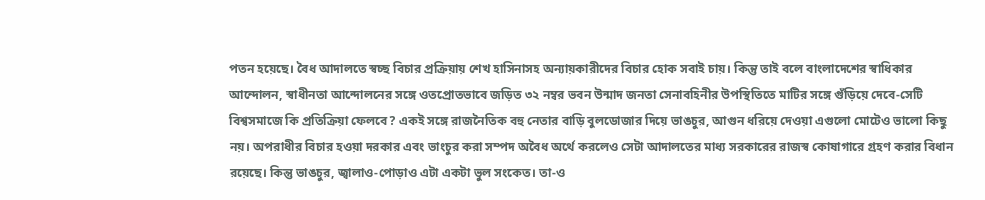পতন হয়েছে। বৈধ আদালতে স্বচ্ছ বিচার প্রক্রিয়ায় শেখ হাসিনাসহ অন্যায়কারীদের বিচার হোক সবাই চায়। কিন্তু তাই বলে বাংলাদেশের স্বাধিকার আন্দোলন, স্বাধীনতা আন্দোলনের সঙ্গে ওতপ্রোতভাবে জড়িত ৩২ নম্বর ভবন উন্মাদ জনতা সেনাবহিনীর উপস্থিতিতে মাটির সঙ্গে গুঁড়িয়ে দেবে-সেটি বিশ্বসমাজে কি প্রতিক্রিয়া ফেলবে? একই সঙ্গে রাজনৈতিক বহু নেতার বাড়ি বুলডোজার দিয়ে ভাঙচুর, আগুন ধরিয়ে দেওয়া এগুলো মোটেও ভালো কিছু নয়। অপরাধীর বিচার হওয়া দরকার এবং ভাংচুর করা সম্পদ অবৈধ অর্থে করলেও সেটা আদালতের মাধ্য সরকারের রাজস্ব কোষাগারে গ্রহণ করার বিধান রয়েছে। কিন্তু ভাঙচুর, জ্বালাও-পোড়াও এটা একটা ভুল সংকেত। তা-ও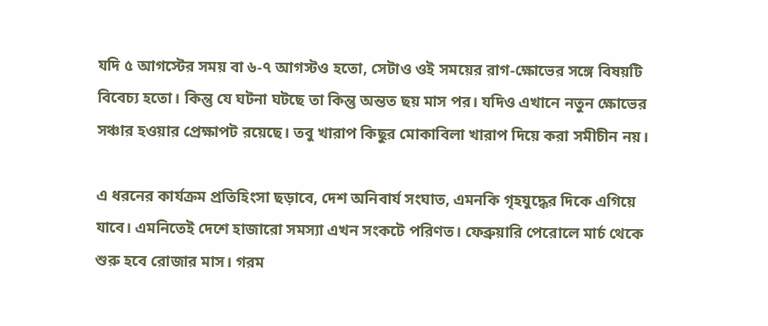যদি ৫ আগস্টের সময় বা ৬-৭ আগস্টও হতো, সেটাও ওই সময়ের রাগ-ক্ষোভের সঙ্গে বিষয়টি বিবেচ্য হতো। কিন্তু যে ঘটনা ঘটছে তা কিন্তু অন্তত ছয় মাস পর। যদিও এখানে নতুন ক্ষোভের সঞ্চার হওয়ার প্রেক্ষাপট রয়েছে। তবু খারাপ কিছুর মোকাবিলা খারাপ দিয়ে করা সমীচীন নয়।

এ ধরনের কার্যক্রম প্রতিহিংসা ছড়াবে, দেশ অনিবার্য সংঘাত, এমনকি গৃহযুদ্ধের দিকে এগিয়ে যাবে। এমনিতেই দেশে হাজারো সমস্যা এখন সংকটে পরিণত। ফেব্রুয়ারি পেরোলে মার্চ থেকে শুরু হবে রোজার মাস। গরম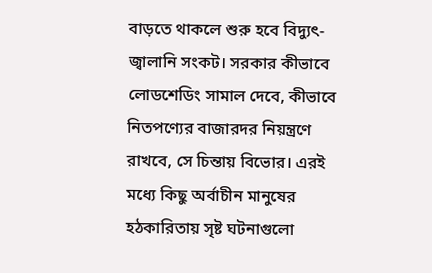বাড়তে থাকলে শুরু হবে বিদ্যুৎ-জ্বালানি সংকট। সরকার কীভাবে লোডশেডিং সামাল দেবে, কীভাবে নিতপণ্যের বাজারদর নিয়ন্ত্রণে রাখবে, সে চিন্তায় বিভোর। এরই মধ্যে কিছু অর্বাচীন মানুষের হঠকারিতায় সৃষ্ট ঘটনাগুলো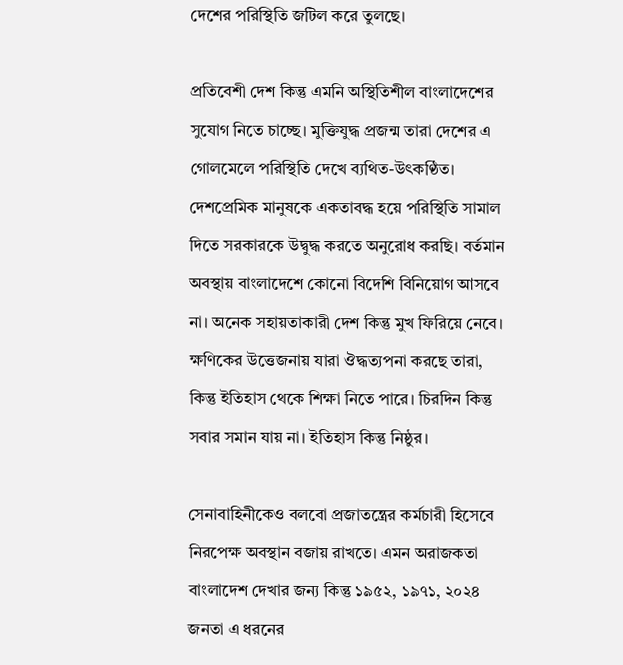দেশের পরিস্থিতি জটিল করে তুলছে।

প্রতিবেশী দেশ কিন্তু এমনি অস্থিতিশীল বাংলাদেশের সুযোগ নিতে চাচ্ছে। মুক্তিযুদ্ধ প্রজন্ম তারা দেশের এ গোলমেলে পরিস্থিতি দেখে ব্যথিত-উৎকণ্ঠিত। দেশপ্রেমিক মানুষকে একতাবদ্ধ হয়ে পরিস্থিতি সামাল দিতে সরকারকে উদ্বুদ্ধ করতে অনুরোধ করছি। বর্তমান অবস্থায় বাংলাদেশে কোনো বিদেশি বিনিয়োগ আসবে না। অনেক সহায়তাকারী দেশ কিন্তু মুখ ফিরিয়ে নেবে। ক্ষণিকের উত্তেজনায় যারা ঔদ্ধত্যপনা করছে তারা, কিন্তু ইতিহাস থেকে শিক্ষা নিতে পারে। চিরদিন কিন্তু সবার সমান যায় না। ইতিহাস কিন্তু নিষ্ঠুর।

সেনাবাহিনীকেও বলবো প্রজাতন্ত্রের কর্মচারী হিসেবে নিরপেক্ষ অবস্থান বজায় রাখতে। এমন অরাজকতা বাংলাদেশ দেখার জন্য কিন্তু ১৯৫২, ১৯৭১, ২০২৪ জনতা এ ধরনের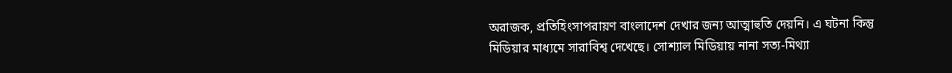অরাজক, প্রতিহিংসাপরায়ণ বাংলাদেশ দেখার জন্য আত্মাহুতি দেয়নি। এ ঘটনা কিন্তু মিডিয়ার মাধ্যমে সারাবিশ্ব দেখেছে। সোশ্যাল মিডিয়ায় নানা সত্য-মিথ্যা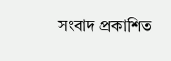সংবাদ প্রকাশিত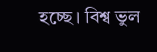হচ্ছে। বিশ্ব ভুল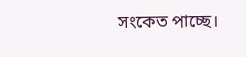সংকেত পাচ্ছে।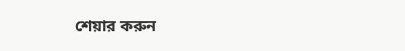শেয়ার করুন